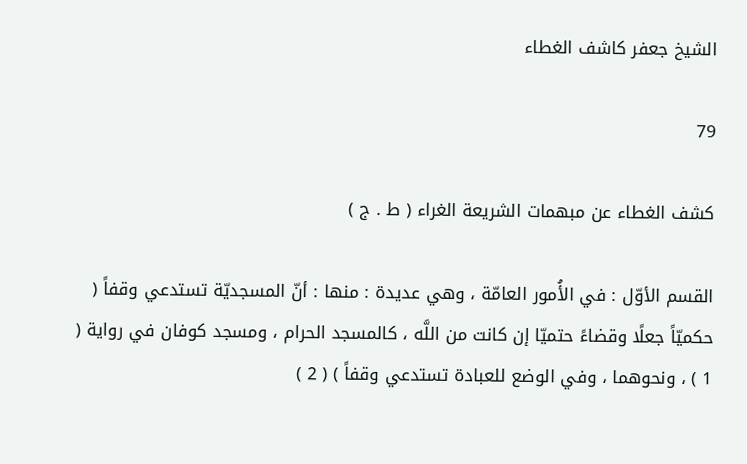الشيخ جعفر كاشف الغطاء

79

كشف الغطاء عن مبهمات الشريعة الغراء ( ط . ج )

القسم الأوّل : في الأُمور العامّة ، وهي عديدة : منها : أنّ المسجديّة تستدعي وقفاً ( حكميّاً جعلًا وقضاءً حتميّا إن كانت من اللَّه ، كالمسجد الحرام ، ومسجد كوفان في رواية ( 1 ) ، ونحوهما ، وفي الوضع للعبادة تستدعي وقفاً ) ( 2 )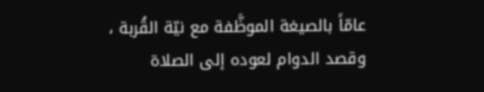عامّاً بالصيغة الموظَّفة مع نيّة القُربة ، وقصد الدوام لعوده إلى الصلاة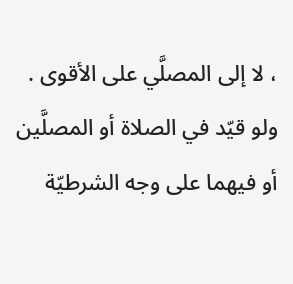، لا إلى المصلَّي على الأقوى . ولو قيّد في الصلاة أو المصلَّين أو فيهما على وجه الشرطيّة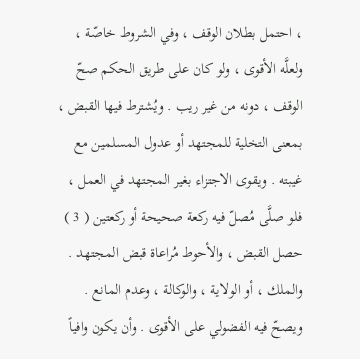، احتمل بطلان الوقف ، وفي الشروط خاصّة ، ولعلَّه الأقوى ، ولو كان على طريق الحكم صحّ الوقف ، دونه من غير ريب . ويُشترط فيها القبض ، بمعنى التخلية للمجتهد أو عدول المسلمين مع غيبته . ويقوى الاجتزاء بغير المجتهد في العمل ، فلو صلَّى مُصلّ فيه ركعة صحيحة أو ركعتين ( 3 ) حصل القبض ، والأحوط مُراعاة قبض المجتهد . والملك ، أو الولاية ، والوكالة ، وعدم المانع . ويصحّ فيه الفضولي على الأقوى . وأن يكون وافياً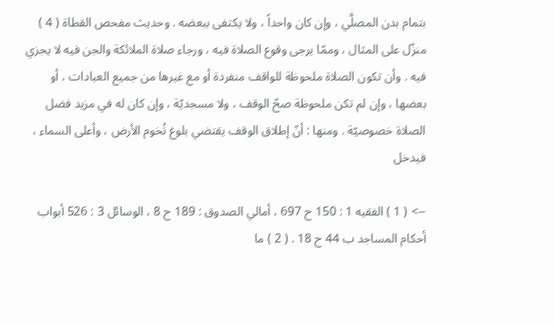بتمام بدن المصلَّي ، وإن كان واحداً ، ولا يكتفى ببعضه . وحديث مفحص القطاة ( 4 ) منزّل على المثال ، وممّا يرجى وقوع الصلاة فيه ، ورجاء صلاة الملائكة والجن فيه لا يجزي فيه . وأن تكون الصلاة ملحوظة للواقف منفردة أو مع غيرها من جميع العبادات ، أو بعضها ، وإن لم تكن ملحوظة صحّ الوقف ، ولا مسجديّة ، وإن كان له في مزيد فضل الصلاة خصوصيّة . ومنها : أنّ إطلاق الوقف يقتضي بلوغ تُخوم الأرض ، وأعلى السماء ، فيدخل

--> ( 1 ) الفقيه 1 : 150 ح 697 ، أمالي الصدوق : 189 ح 8 ، الوسائل 3 : 526 أبواب أحكام المساجد ب 44 ح 18 . ( 2 ) ما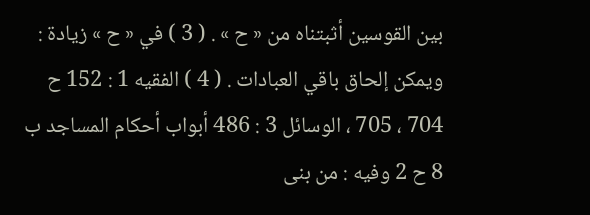بين القوسين أثبتناه من « ح » . ( 3 ) في « ح » زيادة : ويمكن إلحاق باقي العبادات . ( 4 ) الفقيه 1 : 152 ح 704 ، 705 ، الوسائل 3 : 486 أبواب أحكام المساجد ب 8 ح 2 وفيه : من بنى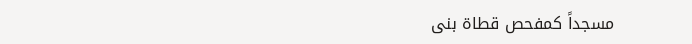مسجداً كمفحص قطاة بنى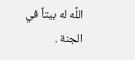اللَّه له بيتاً في الجنة .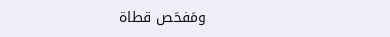ومَفحَص قطاة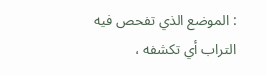: الموضع الذي تفحص فيه التراب أي تكشفه ،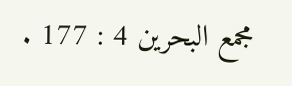مجمع البحرين 4 : 177 .